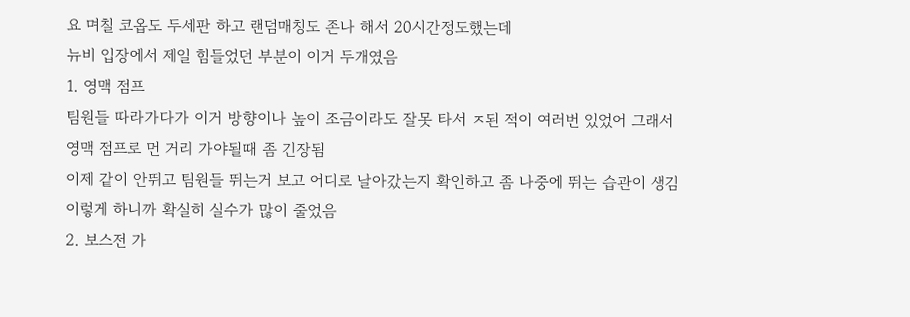요 며칠 코옵도 두세판 하고 랜덤매칭도 존나 해서 20시간정도했는데
뉴비 입장에서 제일 힘들었던 부분이 이거 두개였음
1. 영맥 점프
팀원들 따라가다가 이거 방향이나 높이 조금이라도 잘못 타서 ㅈ된 적이 여러번 있었어 그래서 영맥 점프로 먼 거리 가야될때 좀 긴장됨
이제 같이 안뛰고 팀원들 뛰는거 보고 어디로 날아갔는지 확인하고 좀 나중에 뛰는 습관이 생김
이렇게 하니까 확실히 실수가 많이 줄었음
2. 보스전 가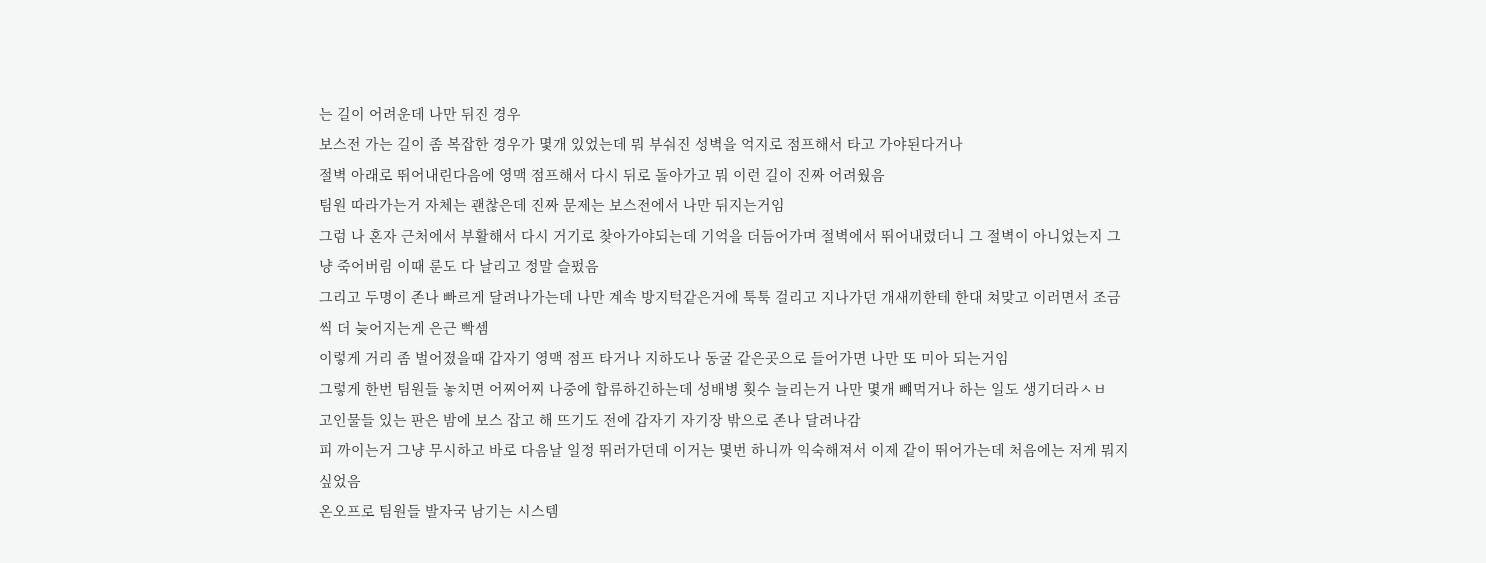는 길이 어려운데 나만 뒤진 경우
보스전 가는 길이 좀 복잡한 경우가 몇개 있었는데 뭐 부숴진 성벽을 억지로 점프해서 타고 가야된다거나
절벽 아래로 뛰어내린다음에 영맥 점프해서 다시 뒤로 돌아가고 뭐 이런 길이 진짜 어려웠음
팀원 따라가는거 자체는 괜찮은데 진짜 문제는 보스전에서 나만 뒤지는거임
그럼 나 혼자 근처에서 부활해서 다시 거기로 찾아가야되는데 기억을 더듬어가며 절벽에서 뛰어내렸더니 그 절벽이 아니었는지 그냥 죽어버림 이때 룬도 다 날리고 정말 슬펐음
그리고 두명이 존나 빠르게 달려나가는데 나만 계속 방지턱같은거에 툭툭 걸리고 지나가던 개새끼한테 한대 쳐맞고 이러면서 조금씩 더 늦어지는게 은근 빡셈
이렇게 거리 좀 벌어졌을때 갑자기 영맥 점프 타거나 지하도나 동굴 같은곳으로 들어가면 나만 또 미아 되는거임
그렇게 한번 팀원들 놓치면 어찌어찌 나중에 합류하긴하는데 성배병 횟수 늘리는거 나만 몇개 뺴먹거나 하는 일도 생기더라ㅅㅂ
고인물들 있는 판은 밤에 보스 잡고 해 뜨기도 전에 갑자기 자기장 밖으로 존나 달려나감
피 까이는거 그냥 무시하고 바로 다음날 일정 뛰러가던데 이거는 몇번 하니까 익숙해져서 이제 같이 뛰어가는데 처음에는 저게 뭐지 싶었음
온오프로 팀원들 발자국 남기는 시스템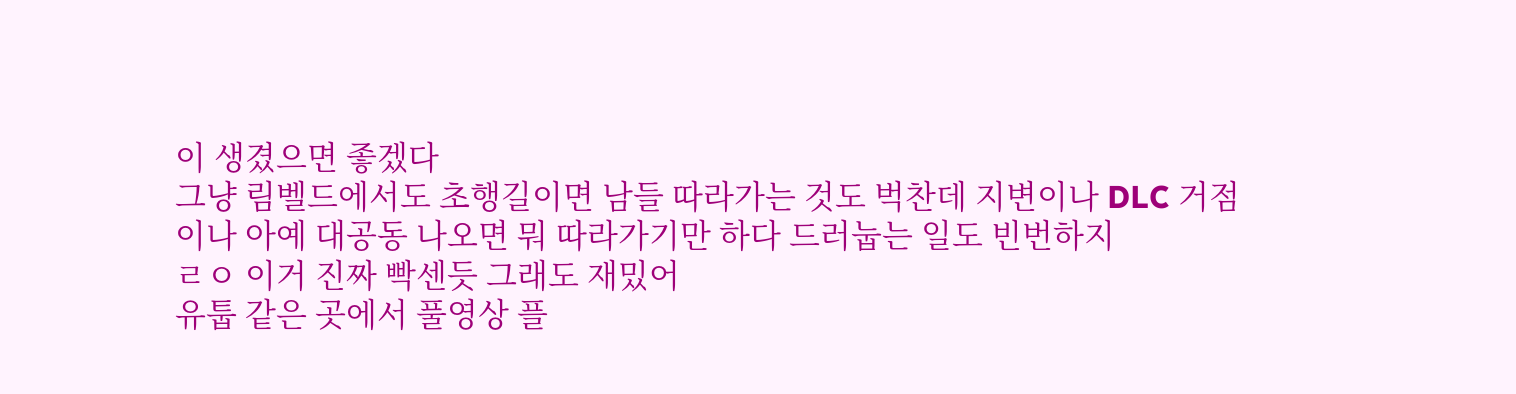이 생겼으면 좋겠다
그냥 림벨드에서도 초행길이면 남들 따라가는 것도 벅찬데 지변이나 DLC 거점이나 아예 대공동 나오면 뭐 따라가기만 하다 드러눕는 일도 빈번하지
ㄹㅇ 이거 진짜 빡센듯 그래도 재밌어
유툽 같은 곳에서 풀영상 플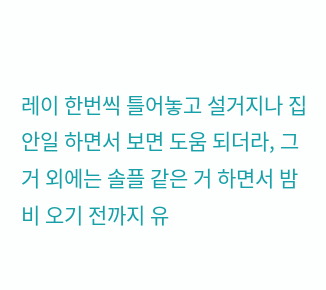레이 한번씩 틀어놓고 설거지나 집안일 하면서 보면 도움 되더라, 그거 외에는 솔플 같은 거 하면서 밤비 오기 전까지 유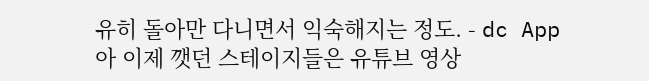유히 돌아만 다니면서 익숙해지는 정도. - dc App
아 이제 깻던 스테이지들은 유튜브 영상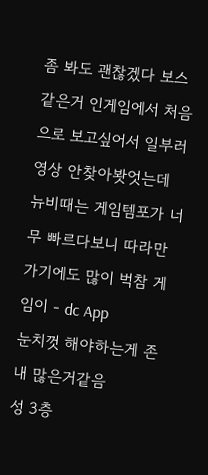좀 봐도 괜찮겠다 보스같은거 인게임에서 처음으로 보고싶어서 일부러 영상 안찾아봣엇는데
뉴비때는 게임템포가 너무 빠르다보니 따라만 가기에도 많이 벅참 게임이 - dc App
눈치껏 해야하는게 존내 많은거같음
성 3층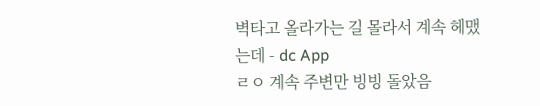벽타고 올라가는 길 몰라서 계속 헤맸는데 - dc App
ㄹㅇ 계속 주변만 빙빙 돌았음